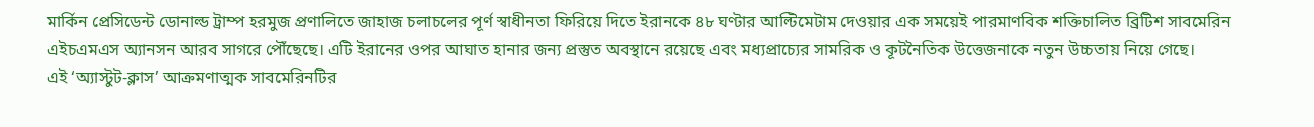মার্কিন প্রেসিডেন্ট ডোনাল্ড ট্রাম্প হরমুজ প্রণালিতে জাহাজ চলাচলের পূর্ণ স্বাধীনতা ফিরিয়ে দিতে ইরানকে ৪৮ ঘণ্টার আল্টিমেটাম দেওয়ার এক সময়েই পারমাণবিক শক্তিচালিত ব্রিটিশ সাবমেরিন এইচএমএস অ্যানসন আরব সাগরে পৌঁছেছে। এটি ইরানের ওপর আঘাত হানার জন্য প্রস্তুত অবস্থানে রয়েছে এবং মধ্যপ্রাচ্যের সামরিক ও কূটনৈতিক উত্তেজনাকে নতুন উচ্চতায় নিয়ে গেছে।
এই ‘অ্যাস্টুট-ক্লাস’ আক্রমণাত্মক সাবমেরিনটির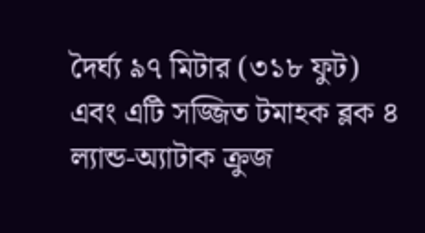দৈর্ঘ্য ৯৭ মিটার (৩১৮ ফুট) এবং এটি সজ্জিত টমাহক ব্লক ৪ ল্যান্ড-অ্যাটাক ক্রুজ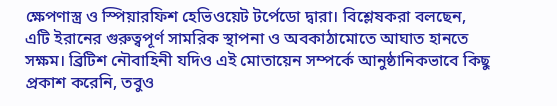ক্ষেপণাস্ত্র ও স্পিয়ারফিশ হেভিওয়েট টর্পেডো দ্বারা। বিশ্লেষকরা বলছেন, এটি ইরানের গুরুত্বপূর্ণ সামরিক স্থাপনা ও অবকাঠামোতে আঘাত হানতে সক্ষম। ব্রিটিশ নৌবাহিনী যদিও এই মোতায়েন সম্পর্কে আনুষ্ঠানিকভাবে কিছু প্রকাশ করেনি, তবুও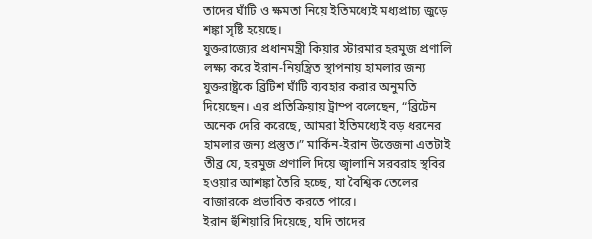তাদের ঘাঁটি ও ক্ষমতা নিয়ে ইতিমধ্যেই মধ্যপ্রাচ্য জুড়ে শঙ্কা সৃষ্টি হয়েছে।
যুক্তরাজ্যের প্রধানমন্ত্রী কিয়ার স্টারমার হরমুজ প্রণালি লক্ষ্য করে ইরান-নিয়ন্ত্রিত স্থাপনায় হামলার জন্য যুক্তরাষ্ট্রকে ব্রিটিশ ঘাঁটি ব্যবহার করার অনুমতি দিয়েছেন। এর প্রতিক্রিয়ায় ট্রাম্প বলেছেন, “ব্রিটেন অনেক দেরি করেছে, আমরা ইতিমধ্যেই বড় ধরনের হামলার জন্য প্রস্তুত।” মার্কিন-ইরান উত্তেজনা এতটাই তীব্র যে, হরমুজ প্রণালি দিয়ে জ্বালানি সরবরাহ স্থবির হওয়ার আশঙ্কা তৈরি হচ্ছে, যা বৈশ্বিক তেলের বাজারকে প্রভাবিত করতে পারে।
ইরান হুঁশিয়ারি দিয়েছে, যদি তাদের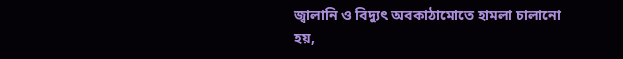জ্বালানি ও বিদ্যুৎ অবকাঠামোতে হামলা চালানো হয়,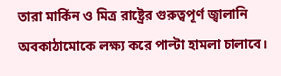তারা মার্কিন ও মিত্র রাষ্ট্রের গুরুত্বপূর্ণ জ্বালানি অবকাঠামোকে লক্ষ্য করে পাল্টা হামলা চালাবে।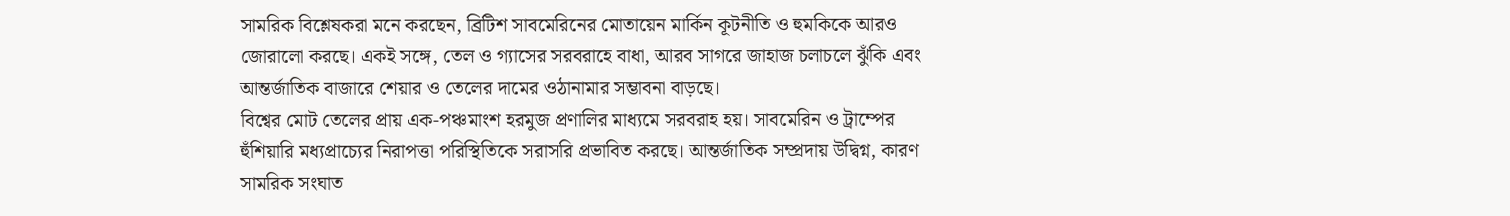সামরিক বিশ্লেষকরা মনে করছেন, ব্রিটিশ সাবমেরিনের মোতায়েন মার্কিন কূটনীতি ও হুমকিকে আরও জোরালো করছে। একই সঙ্গে, তেল ও গ্যাসের সরবরাহে বাধা, আরব সাগরে জাহাজ চলাচলে ঝুঁকি এবং আন্তর্জাতিক বাজারে শেয়ার ও তেলের দামের ওঠানামার সম্ভাবনা বাড়ছে।
বিশ্বের মোট তেলের প্রায় এক-পঞ্চমাংশ হরমুজ প্রণালির মাধ্যমে সরবরাহ হয়। সাবমেরিন ও ট্রাম্পের হুঁশিয়ারি মধ্যপ্রাচ্যের নিরাপত্তা পরিস্থিতিকে সরাসরি প্রভাবিত করছে। আন্তর্জাতিক সম্প্রদায় উদ্বিগ্ন, কারণ সামরিক সংঘাত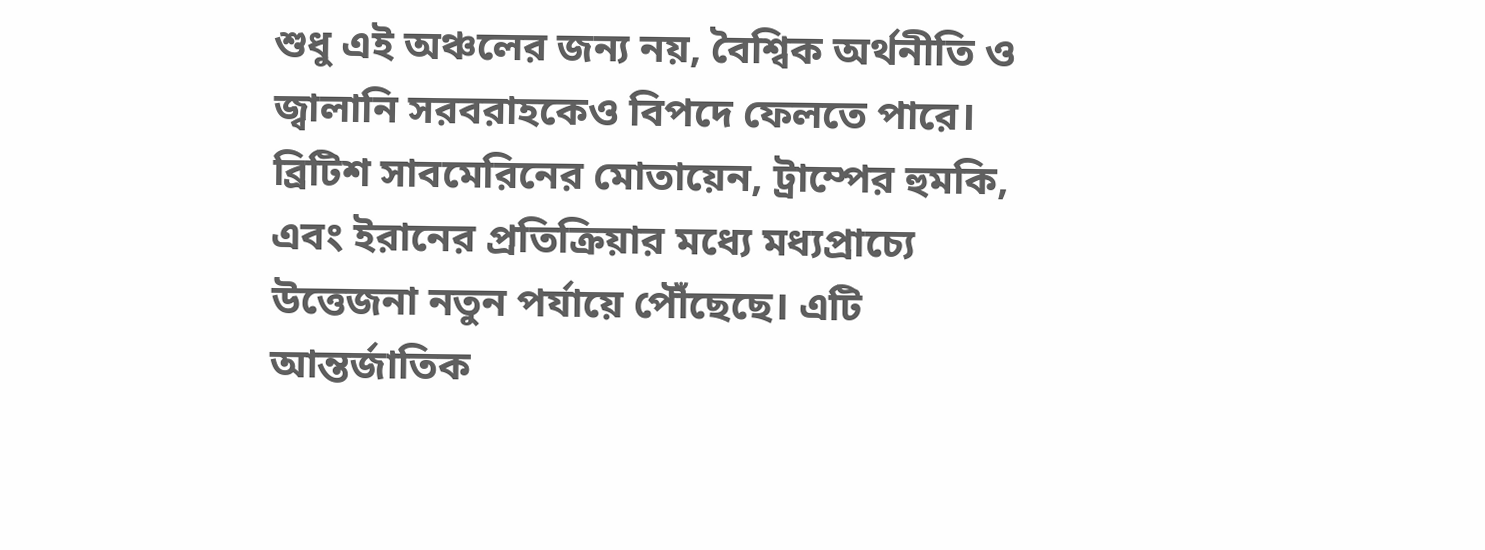শুধু এই অঞ্চলের জন্য নয়, বৈশ্বিক অর্থনীতি ও জ্বালানি সরবরাহকেও বিপদে ফেলতে পারে।
ব্রিটিশ সাবমেরিনের মোতায়েন, ট্রাম্পের হুমকি, এবং ইরানের প্রতিক্রিয়ার মধ্যে মধ্যপ্রাচ্যে উত্তেজনা নতুন পর্যায়ে পৌঁছেছে। এটি আন্তর্জাতিক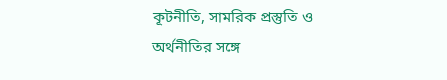কূটনীতি, সামরিক প্রস্তুতি ও অর্থনীতির সঙ্গে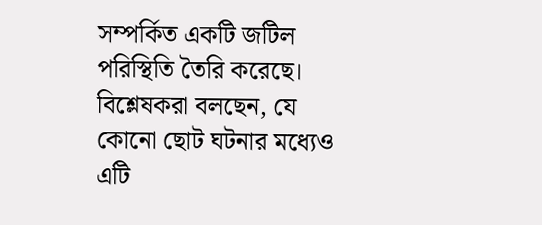সম্পর্কিত একটি জটিল পরিস্থিতি তৈরি করেছে। বিশ্লেষকরা বলছেন, যে কোনো ছোট ঘটনার মধ্যেও এটি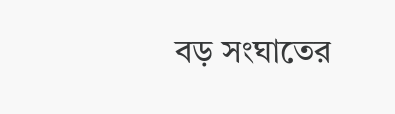বড় সংঘাতের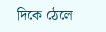দিকে ঠেলে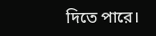দিতে পারে।